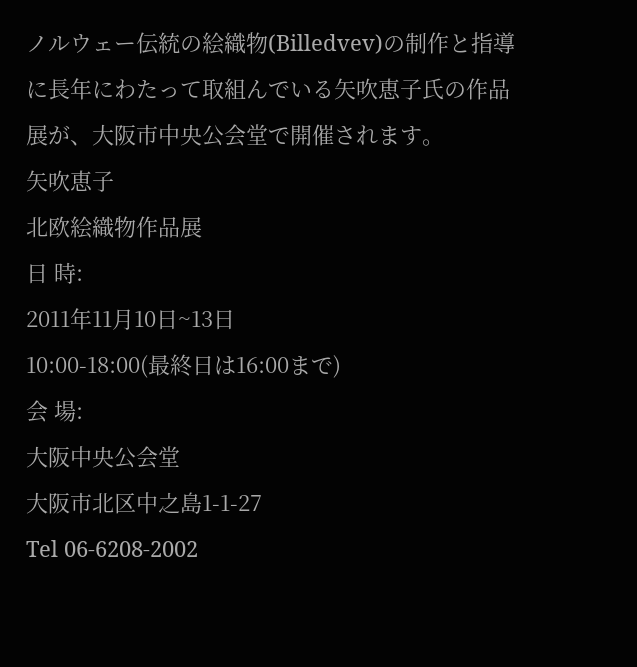ノルウェー伝統の絵織物(Billedvev)の制作と指導に長年にわたって取組んでいる矢吹恵子氏の作品展が、大阪市中央公会堂で開催されます。
矢吹恵子
北欧絵織物作品展
日 時:
2011年11月10日~13日
10:00-18:00(最終日は16:00まで)
会 場:
大阪中央公会堂
大阪市北区中之島1-1-27
Tel 06-6208-2002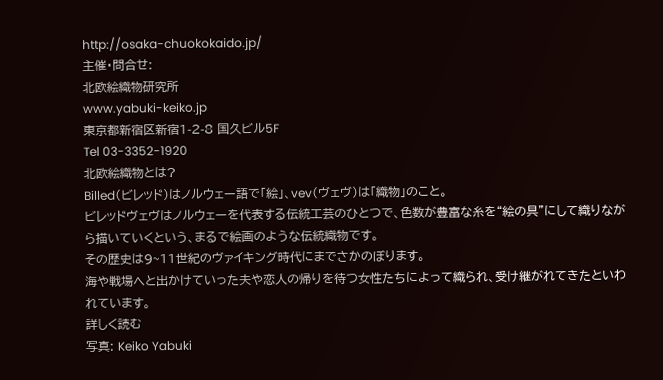http://osaka-chuokokaido.jp/
主催・問合せ:
北欧絵織物研究所
www.yabuki-keiko.jp
東京都新宿区新宿1-2-8 国久ビル5F
Tel 03-3352-1920
北欧絵織物とは?
Billed(ビレッド)はノルウェー語で「絵」、vev(ヴェヴ)は「織物」のこと。
ビレッドヴェヴはノルウェーを代表する伝統工芸のひとつで、色数が豊富な糸を“絵の具”にして織りながら描いていくという、まるで絵画のような伝統織物です。
その歴史は9~11世紀のヴァイキング時代にまでさかのぼります。
海や戦場へと出かけていった夫や恋人の帰りを待つ女性たちによって織られ、受け継がれてきたといわれています。
詳しく読む
写真: Keiko Yabuki